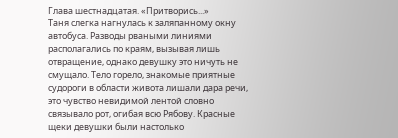Глава шестнадцатая. «Притворись...»
Таня слегка нагнулась к заляпанному окну автобуса. Разводы рваными линиями располагались по краям, вызывая лишь отвращение, однако девушку это ничуть не смущало. Тело горело, знакомые приятные судороги в области живота лишали дара речи, это чувство невидимой лентой словно связывало рот, огибая всю Рябову. Красные щеки девушки были настолько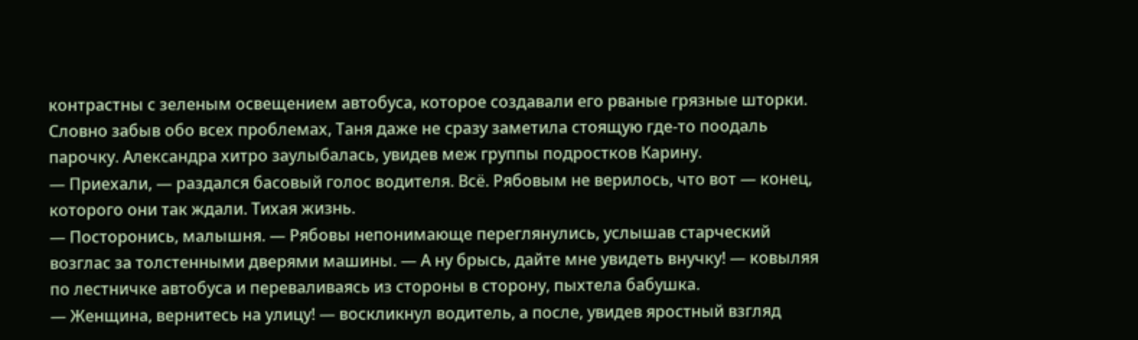контрастны с зеленым освещением автобуса, которое создавали его рваные грязные шторки. Словно забыв обо всех проблемах, Таня даже не сразу заметила стоящую где-то поодаль парочку. Александра хитро заулыбалась, увидев меж группы подростков Карину.
— Приехали, — раздался басовый голос водителя. Всё. Рябовым не верилось, что вот — конец, которого они так ждали. Тихая жизнь.
— Посторонись, малышня. — Рябовы непонимающе переглянулись, услышав старческий возглас за толстенными дверями машины. — А ну брысь, дайте мне увидеть внучку! — ковыляя по лестничке автобуса и переваливаясь из стороны в сторону, пыхтела бабушка.
— Женщина, вернитесь на улицу! — воскликнул водитель, а после, увидев яростный взгляд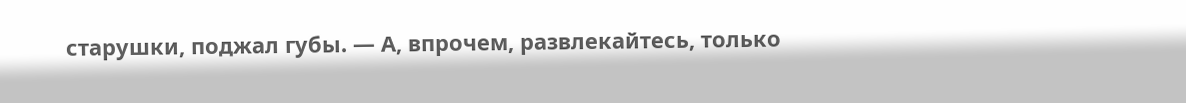старушки, поджал губы. — А, впрочем, развлекайтесь, только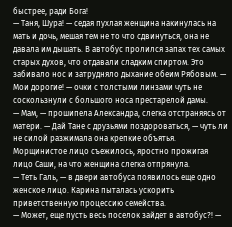быстрее, ради Бога!
— Таня, Шура! — седая пухлая женщина накинулась на мать и дочь, мешая тем не то что сдвинуться, она не давала им дышать. В автобус пролился запах тех самых старых духов, что отдавали сладким спиртом. Это забивало нос и затрудняло дыхание обеим Рябовым. — Мои дорогие! — очки с толстыми линзами чуть не соскользнули с большого носа престарелой дамы.
— Мам, — прошипела Александра, слегка отстраняясь от матери. — Дай Тане с друзьями поздороваться, — чуть ли не силой разжимала она крепкие объятья. Морщинистое лицо съежилось, яростно прожигая лицо Саши, на что женщина слегка отпрянула.
— Теть Галь, — в двери автобуса появилось еще одно женское лицо. Карина пыталась ускорить приветственную процессию семейства.
— Может, еще пусть весь поселок зайдет в автобус?! —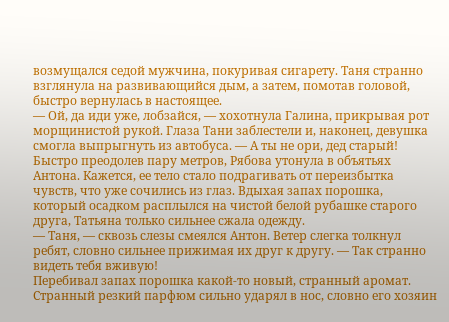возмущался седой мужчина, покуривая сигарету. Таня странно взглянула на развивающийся дым, а затем, помотав головой, быстро вернулась в настоящее.
— Ой, да иди уже, лобзайся, — хохотнула Галина, прикрывая рот морщинистой рукой. Глаза Тани заблестели и, наконец, девушка смогла выпрыгнуть из автобуса. — А ты не ори, дед старый!
Быстро преодолев пару метров, Рябова утонула в объятьях Антона. Кажется, ее тело стало подрагивать от переизбытка чувств, что уже сочились из глаз. Вдыхая запах порошка, который осадком расплылся на чистой белой рубашке старого друга, Татьяна только сильнее сжала одежду.
— Таня, — сквозь слезы смеялся Антон. Ветер слегка толкнул ребят, словно сильнее прижимая их друг к другу. — Так странно видеть тебя вживую!
Перебивал запах порошка какой-то новый, странный аромат. Странный резкий парфюм сильно ударял в нос, словно его хозяин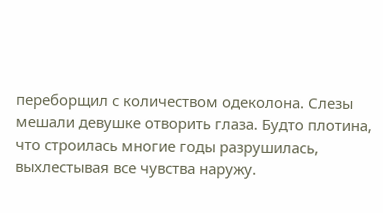переборщил с количеством одеколона. Слезы мешали девушке отворить глаза. Будто плотина, что строилась многие годы разрушилась, выхлестывая все чувства наружу.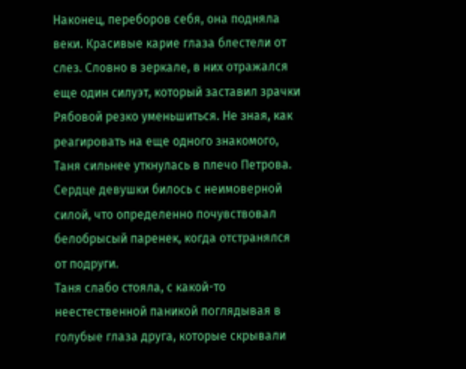Наконец, переборов себя, она подняла веки. Красивые карие глаза блестели от слез. Словно в зеркале, в них отражался еще один силуэт, который заставил зрачки Рябовой резко уменьшиться. Не зная, как реагировать на еще одного знакомого, Таня сильнее уткнулась в плечо Петрова. Сердце девушки билось с неимоверной силой, что определенно почувствовал белобрысый паренек, когда отстранялся от подруги.
Таня слабо стояла, с какой-то неестественной паникой поглядывая в голубые глаза друга, которые скрывали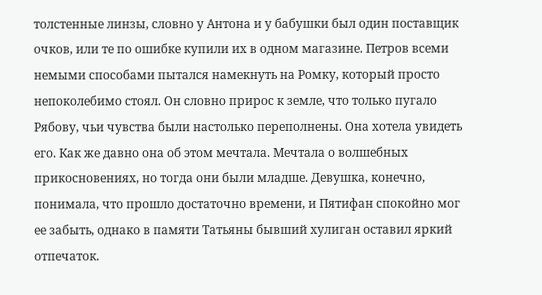толстенные линзы, словно у Антона и у бабушки был один поставщик очков, или те по ошибке купили их в одном магазине. Петров всеми немыми способами пытался намекнуть на Ромку, который просто непоколебимо стоял. Он словно прирос к земле, что только пугало Рябову, чьи чувства были настолько переполнены. Она хотела увидеть его. Как же давно она об этом мечтала. Мечтала о волшебных прикосновениях, но тогда они были младше. Девушка, конечно, понимала, что прошло достаточно времени, и Пятифан спокойно мог ее забыть, однако в памяти Татьяны бывший хулиган оставил яркий отпечаток.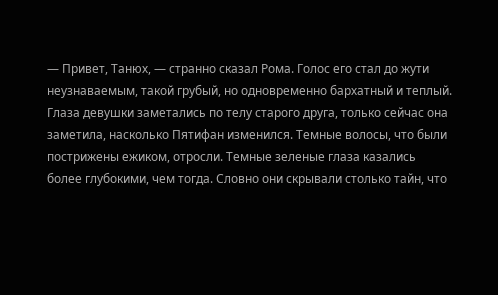— Привет, Танюх, — странно сказал Рома. Голос его стал до жути неузнаваемым, такой грубый, но одновременно бархатный и теплый. Глаза девушки заметались по телу старого друга, только сейчас она заметила, насколько Пятифан изменился. Темные волосы, что были пострижены ежиком, отросли. Темные зеленые глаза казались более глубокими, чем тогда. Словно они скрывали столько тайн, что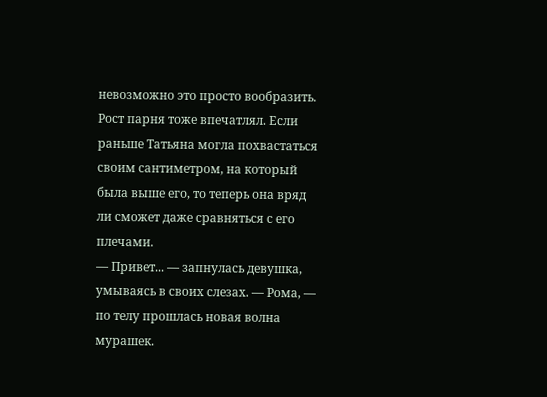невозможно это просто вообразить. Рост парня тоже впечатлял. Если раньше Татьяна могла похвастаться своим сантиметром, на который была выше его, то теперь она вряд ли сможет даже сравняться с его плечами.
— Привет... — запнулась девушка, умываясь в своих слезах. — Рома, — по телу прошлась новая волна мурашек.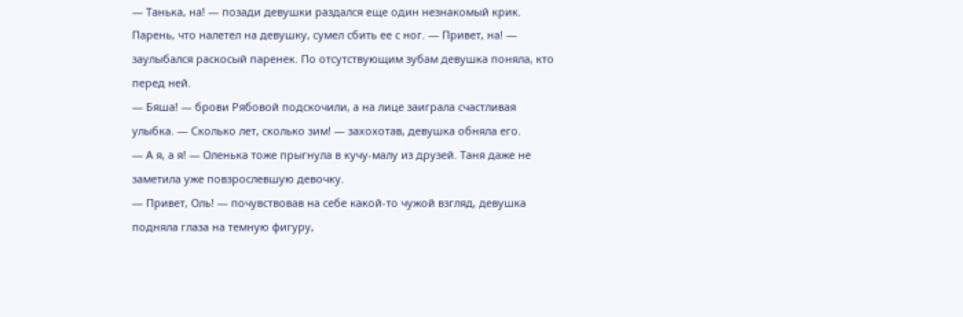— Танька, на! — позади девушки раздался еще один незнакомый крик. Парень, что налетел на девушку, сумел сбить ее с ног. — Привет, на! — заулыбался раскосый паренек. По отсутствующим зубам девушка поняла, кто перед ней.
— Бяша! — брови Рябовой подскочили, а на лице заиграла счастливая улыбка. — Сколько лет, сколько зим! — захохотав, девушка обняла его.
— А я, а я! — Оленька тоже прыгнула в кучу-малу из друзей. Таня даже не заметила уже повзрослевшую девочку.
— Привет, Оль! — почувствовав на себе какой-то чужой взгляд, девушка подняла глаза на темную фигуру,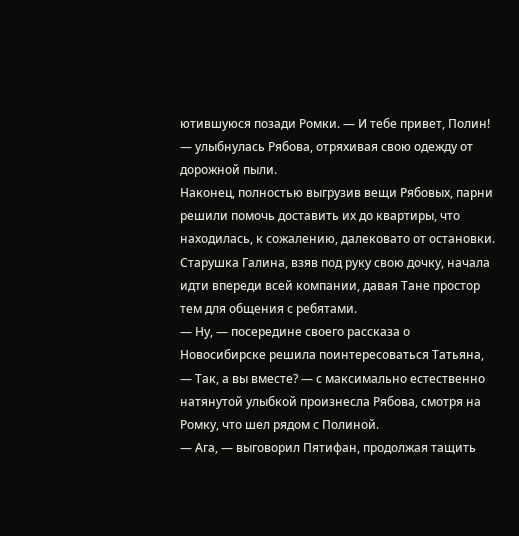ютившуюся позади Ромки. — И тебе привет, Полин! — улыбнулась Рябова, отряхивая свою одежду от дорожной пыли.
Наконец, полностью выгрузив вещи Рябовых, парни решили помочь доставить их до квартиры, что находилась, к сожалению, далековато от остановки. Старушка Галина, взяв под руку свою дочку, начала идти впереди всей компании, давая Тане простор тем для общения с ребятами.
— Ну, — посередине своего рассказа о Новосибирске решила поинтересоваться Татьяна, — Так, а вы вместе? — с максимально естественно натянутой улыбкой произнесла Рябова, смотря на Ромку, что шел рядом с Полиной.
— Ага, — выговорил Пятифан, продолжая тащить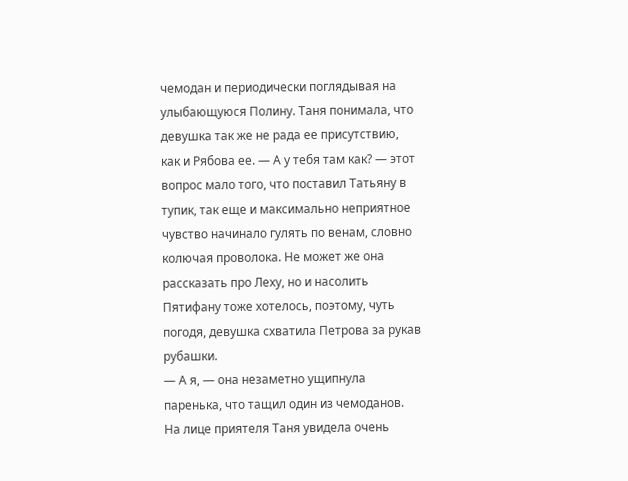чемодан и периодически поглядывая на улыбающуюся Полину. Таня понимала, что девушка так же не рада ее присутствию, как и Рябова ее. — А у тебя там как? — этот вопрос мало того, что поставил Татьяну в тупик, так еще и максимально неприятное чувство начинало гулять по венам, словно колючая проволока. Не может же она рассказать про Леху, но и насолить Пятифану тоже хотелось, поэтому, чуть погодя, девушка схватила Петрова за рукав рубашки.
— А я, — она незаметно ущипнула паренька, что тащил один из чемоданов. На лице приятеля Таня увидела очень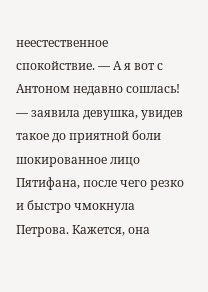неестественное спокойствие. — А я вот с Антоном недавно сошлась! — заявила девушка, увидев такое до приятной боли шокированное лицо Пятифана, после чего резко и быстро чмокнула Петрова. Кажется, она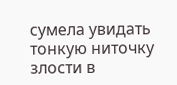сумела увидать тонкую ниточку злости в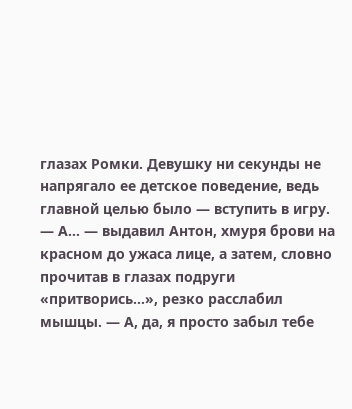глазах Ромки. Девушку ни секунды не напрягало ее детское поведение, ведь главной целью было — вступить в игру.
— А... — выдавил Антон, хмуря брови на красном до ужаса лице, а затем, словно прочитав в глазах подруги «притворись...», резко расслабил мышцы. — А, да, я просто забыл тебе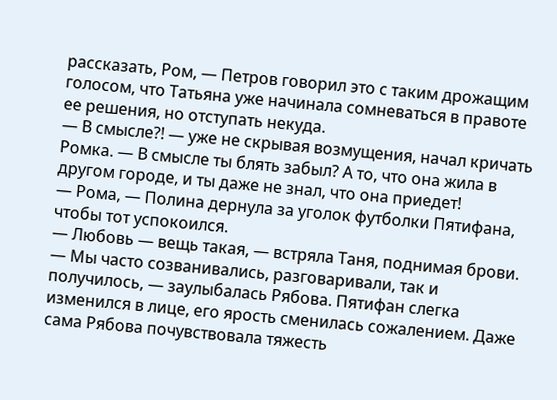рассказать, Ром, — Петров говорил это с таким дрожащим голосом, что Татьяна уже начинала сомневаться в правоте ее решения, но отступать некуда.
— В смысле?! — уже не скрывая возмущения, начал кричать Ромка. — В смысле ты блять забыл? А то, что она жила в другом городе, и ты даже не знал, что она приедет!
— Рома, — Полина дернула за уголок футболки Пятифана, чтобы тот успокоился.
— Любовь — вещь такая, — встряла Таня, поднимая брови. — Мы часто созванивались, разговаривали, так и получилось, — заулыбалась Рябова. Пятифан слегка изменился в лице, его ярость сменилась сожалением. Даже сама Рябова почувствовала тяжесть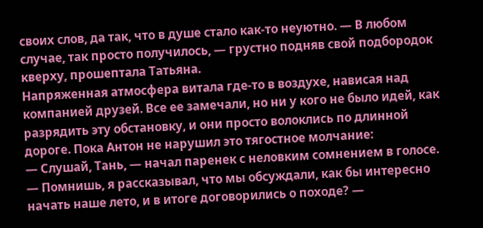своих слов, да так, что в душе стало как-то неуютно. — В любом случае, так просто получилось, — грустно подняв свой подбородок кверху, прошептала Татьяна.
Напряженная атмосфера витала где-то в воздухе, нависая над компанией друзей. Все ее замечали, но ни у кого не было идей, как разрядить эту обстановку, и они просто волоклись по длинной дороге. Пока Антон не нарушил это тягостное молчание:
— Слушай, Тань, — начал паренек с неловким сомнением в голосе. — Помнишь, я рассказывал, что мы обсуждали, как бы интересно начать наше лето, и в итоге договорились о походе? —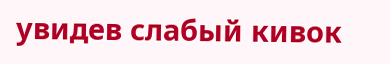увидев слабый кивок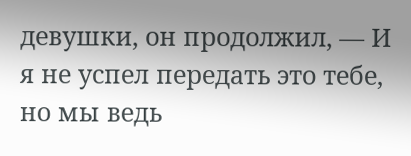девушки, он продолжил, — И я не успел передать это тебе, но мы ведь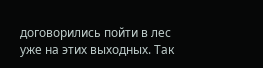договорились пойти в лес уже на этих выходных. Так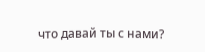что давай ты с нами?